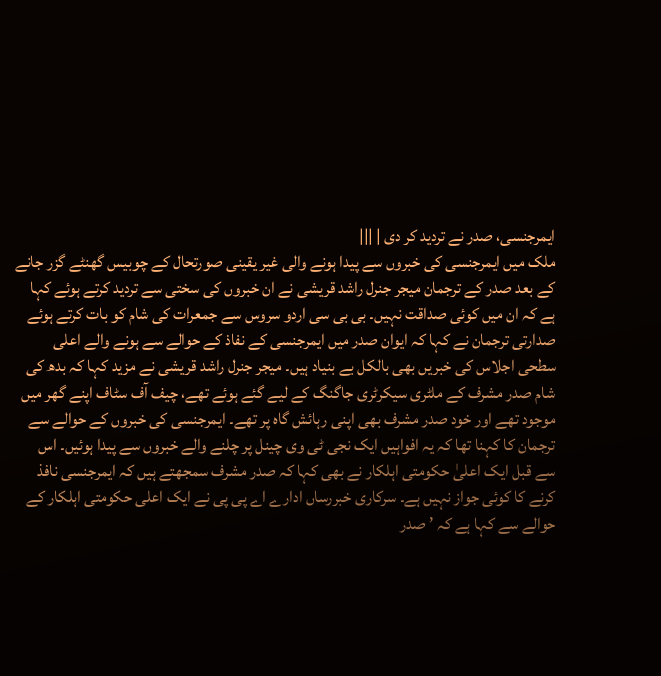ایمرجنسی، صدر نے تردید کر دی | |||
ملک میں ایمرجنسی کی خبروں سے پیدا ہونے والی غیر یقینی صورتحال کے چوبیس گھنٹے گزر جانے کے بعد صدر کے ترجمان میجر جنرل راشد قریشی نے ان خبروں کی سختی سے تردید کرتے ہوئے کہا ہے کہ ان میں کوئی صداقت نہیں۔ بی بی سی اردو سروس سے جمعرات کی شام کو بات کرتے ہوئے صدارتی ترجمان نے کہا کہ ایوان صدر میں ایمرجنسی کے نفاذ کے حوالے سے ہونے والے اعلی سطحی اجلاس کی خبریں بھی بالکل بے بنیاد ہیں۔ میجر جنرل راشد قریشی نے مزید کہا کہ بدھ کی شام صدر مشرف کے ملٹری سیکرٹری جاگنگ کے لیے گئے ہوئے تھے، چیف آف سٹاف اپنے گھر میں موجود تھے اور خود صدر مشرف بھی اپنی رہائش گاہ پر تھے۔ ایمرجنسی کی خبروں کے حوالے سے ترجمان کا کہنا تھا کہ یہ افواہیں ایک نجی ٹی وی چینل پر چلنے والے خبروں سے پیدا ہوئیں۔ اس سے قبل ایک اعلیٰ حکومتی اہلکار نے بھی کہا کہ صدر مشرف سمجھتے ہیں کہ ایمرجنسی نافذ کرنے کا کوئی جواز نہیں ہے۔ سرکاری خبررساں ادارے اے پی پی نے ایک اعلی حکومتی اہلکار کے حوالے سے کہا ہے کہ ’ صدر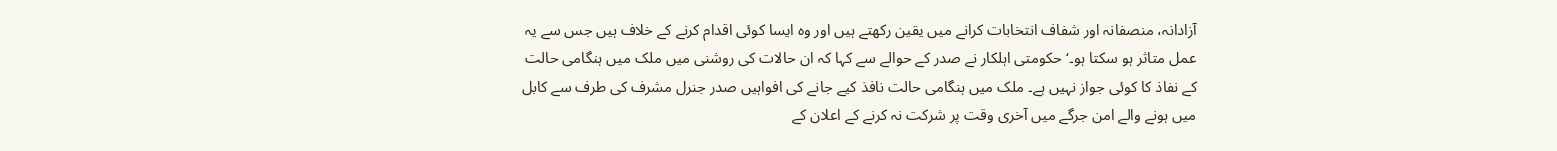آزادانہ، منصفانہ اور شفاف انتخابات کرانے میں یقین رکھتے ہیں اور وہ ایسا کوئی اقدام کرنے کے خلاف ہیں جس سے یہ عمل متاثر ہو سکتا ہو۔‘ حکومتی اہلکار نے صدر کے حوالے سے کہا کہ ان حالات کی روشنی میں ملک میں ہنگامی حالت کے نفاذ کا کوئی جواز نہیں ہے۔ ملک میں ہنگامی حالت نافذ کیے جانے کی افواہیں صدر جنرل مشرف کی طرف سے کابل میں ہونے والے امن جرگے میں آخری وقت پر شرکت نہ کرنے کے اعلان کے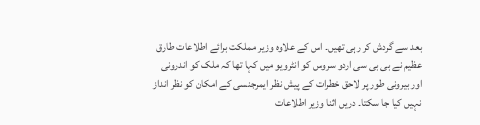بعد سے گردش کر رہی تھیں۔ اس کے علاوہ وزیر مملکت برائے اطلاعات طارق عظیم نے بی بی سی اردو سروس کو انٹرویو میں کہا تھا کہ ملک کو اندرونی اور بیرونی طور پر لاحق خطرات کے پیش نظر ایمرجنسی کے امکان کو نظر انداز نہیں کیا جا سکتا۔ دریں اثنا وزیر اطلاعات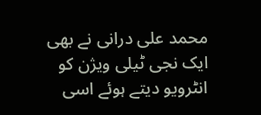محمد علی درانی نے بھی ایک نجی ٹیلی ویژن کو انٹرویو دیتے ہوئے اسی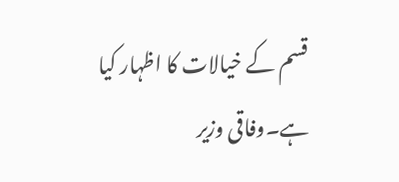قسم کے خیالات کا اظہار کیا ہے۔وفاقی وزیر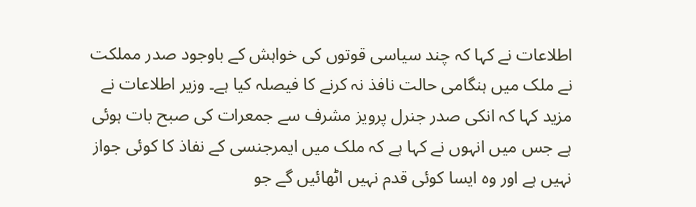اطلاعات نے کہا کہ چند سیاسی قوتوں کی خواہش کے باوجود صدر مملکت نے ملک میں ہنگامی حالت نافذ نہ کرنے کا فیصلہ کیا ہے۔ وزیر اطلاعات نے مزید کہا کہ انکی صدر جنرل پرویز مشرف سے جمعرات کی صبح بات ہوئی ہے جس میں انہوں نے کہا ہے کہ ملک میں ایمرجنسی کے نفاذ کا کوئی جواز نہیں ہے اور وہ ایسا کوئی قدم نہیں اٹھائیں گے جو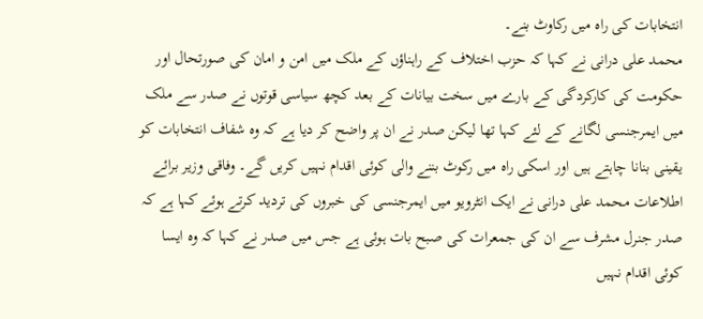انتخابات کی راہ میں رکاوٹ بنے۔
محمد علی درانی نے کہا کہ حزب اختلاف کے راہناؤں کے ملک میں امن و امان کی صورتحال اور حکومت کی کارکردگی کے بارے میں سخت بیانات کے بعد کچھ سیاسی قوتوں نے صدر سے ملک میں ایمرجنسی لگانے کے لئے کہا تھا لیکن صدر نے ان پر واضح کر دیا ہے کہ وہ شفاف انتخابات کو یقینی بنانا چاہتے ہیں اور اسکی راہ میں رکوٹ بننے والی کوئی اقدام نہیں کریں گے۔ وفاقی وزیر برائے اطلاعات محمد علی درانی نے ایک انٹرویو میں ایمرجنسی کی خبروں کی تردید کرتے ہوئے کہا ہے کہ صدر جنرل مشرف سے ان کی جمعرات کی صبح بات ہوئی ہے جس میں صدر نے کہا کہ وہ ایسا کوئی اقدام نہیں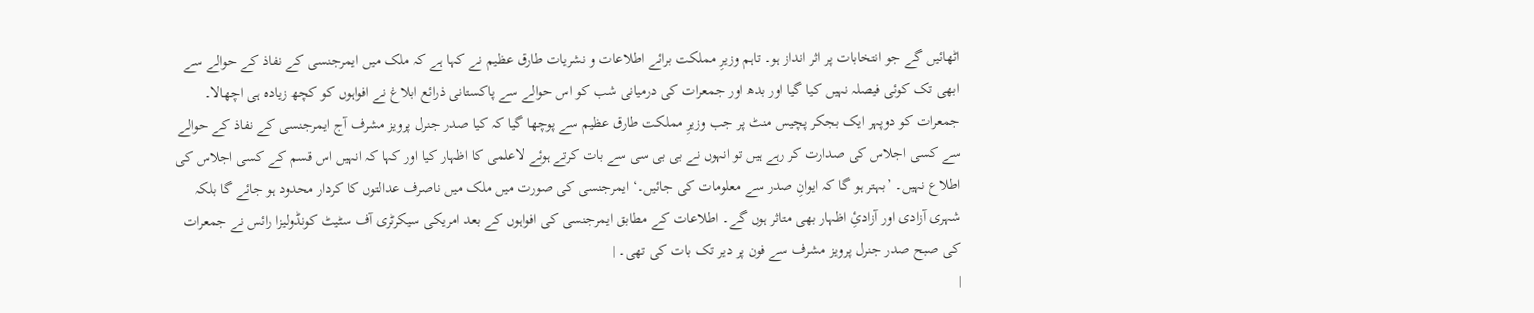اٹھائیں گے جو انتخابات پر اثر انداز ہو۔ تاہم وزیرِ مملکت برائے اطلاعات و نشریات طارق عظیم نے کہا ہے کہ ملک میں ایمرجنسی کے نفاذ کے حوالے سے ابھی تک کوئی فیصلہ نہیں کیا گیا اور بدھ اور جمعرات کی درمیانی شب کو اس حوالے سے پاکستانی ذرائع ابلاغ نے افواہوں کو کچھ زیادہ ہی اچھالا۔ جمعرات کو دوپہر ایک بجکر پچیس منٹ پر جب وزیرِ مملکت طارق عظیم سے پوچھا گیا کہ کیا صدر جنرل پرویز مشرف آج ایمرجنسی کے نفاذ کے حوالے سے کسی اجلاس کی صدارت کر رہے ہیں تو انہوں نے بی بی سی سے بات کرتے ہوئے لاعلمی کا اظہار کیا اور کہا کہ انہیں اس قسم کے کسی اجلاس کی اطلاع نہیں۔ ’بہتر ہو گا کہ ایوانِ صدر سے معلومات کی جائیں۔‘ ایمرجنسی کی صورت میں ملک میں ناصرف عدالتوں کا کردار محدود ہو جائے گا بلکہ شہری آزادی اور آزادئِ اظہار بھی متاثر ہوں گے۔ اطلاعات کے مطابق ایمرجنسی کی افواہوں کے بعد امریکی سیکرٹری آف سٹیٹ کونڈولیزا رائس نے جمعرات کی صبح صدر جنرل پرویز مشرف سے فون پر دیر تک بات کی تھی۔ |
|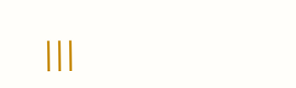|||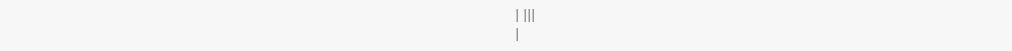| |||
|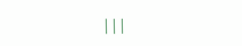|||